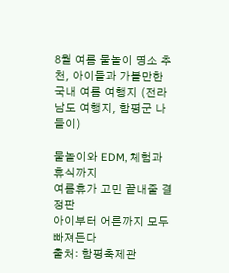8월 여름 물놀이 명소 추천, 아이들과 가볼만한 국내 여름 여행지 (전라남도 여행지, 함평군 나들이)

물놀이와 EDM, 체험과 휴식까지
여름휴가 고민 끝내줄 결정판
아이부터 어른까지 모두 빠져든다
출처: 함평축제관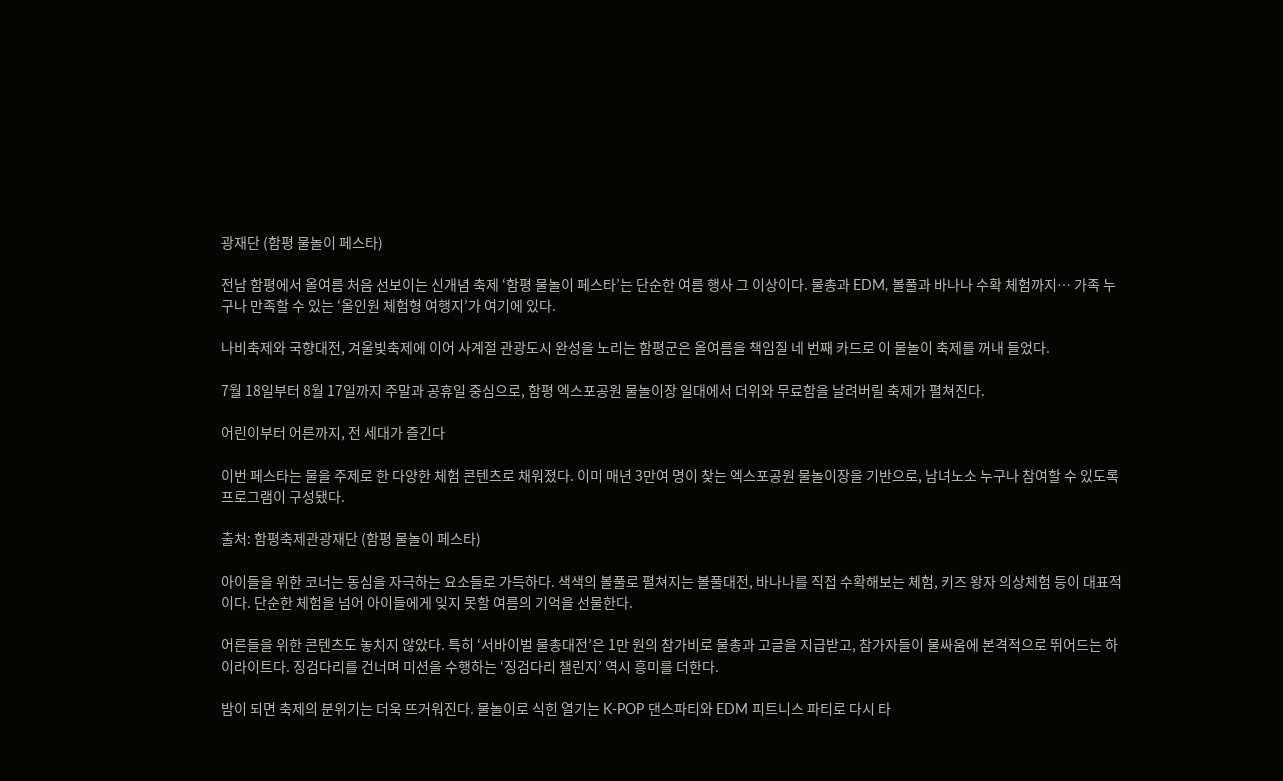광재단 (함평 물놀이 페스타)

전남 함평에서 올여름 처음 선보이는 신개념 축제 ‘함평 물놀이 페스타’는 단순한 여름 행사 그 이상이다. 물총과 EDM, 볼풀과 바나나 수확 체험까지… 가족 누구나 만족할 수 있는 ‘올인원 체험형 여행지’가 여기에 있다.

나비축제와 국향대전, 겨울빛축제에 이어 사계절 관광도시 완성을 노리는 함평군은 올여름을 책임질 네 번째 카드로 이 물놀이 축제를 꺼내 들었다.

7월 18일부터 8월 17일까지 주말과 공휴일 중심으로, 함평 엑스포공원 물놀이장 일대에서 더위와 무료함을 날려버릴 축제가 펼쳐진다.

어린이부터 어른까지, 전 세대가 즐긴다

이번 페스타는 물을 주제로 한 다양한 체험 콘텐츠로 채워졌다. 이미 매년 3만여 명이 찾는 엑스포공원 물놀이장을 기반으로, 남녀노소 누구나 참여할 수 있도록 프로그램이 구성됐다.

출처: 함평축제관광재단 (함평 물놀이 페스타)

아이들을 위한 코너는 동심을 자극하는 요소들로 가득하다. 색색의 볼풀로 펼쳐지는 볼풀대전, 바나나를 직접 수확해보는 체험, 키즈 왕자 의상체험 등이 대표적이다. 단순한 체험을 넘어 아이들에게 잊지 못할 여름의 기억을 선물한다.

어른들을 위한 콘텐츠도 놓치지 않았다. 특히 ‘서바이벌 물총대전’은 1만 원의 참가비로 물총과 고글을 지급받고, 참가자들이 물싸움에 본격적으로 뛰어드는 하이라이트다. 징검다리를 건너며 미션을 수행하는 ‘징검다리 챌린지’ 역시 흥미를 더한다.

밤이 되면 축제의 분위기는 더욱 뜨거워진다. 물놀이로 식힌 열기는 K-POP 댄스파티와 EDM 피트니스 파티로 다시 타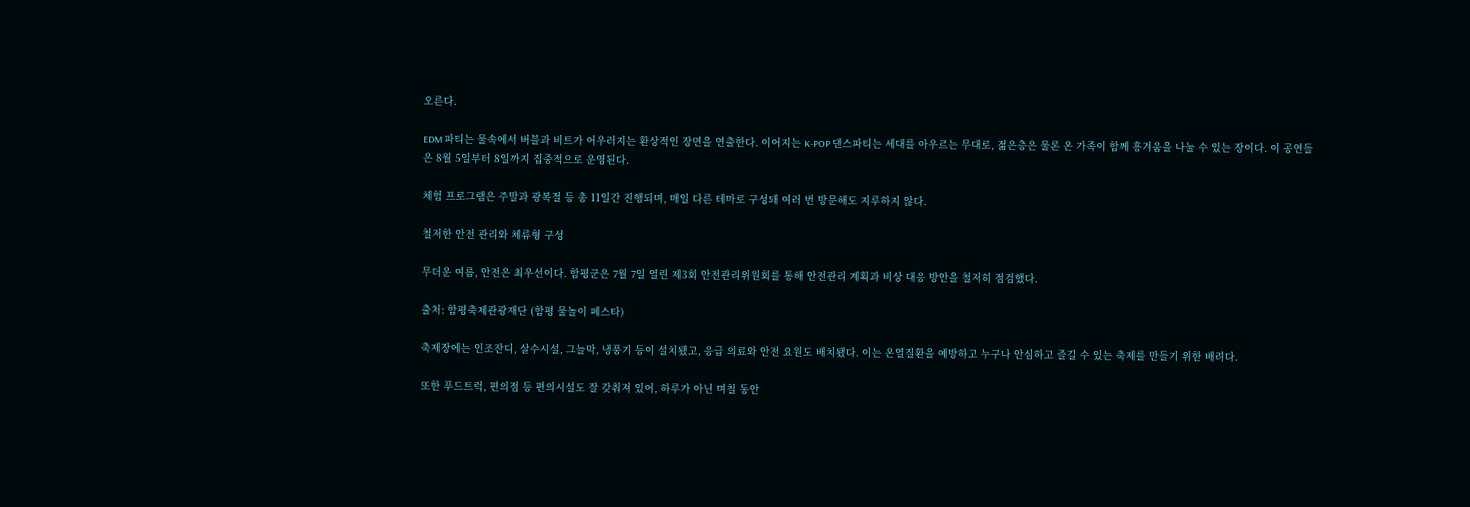오른다.

EDM 파티는 물속에서 버블과 비트가 어우러지는 환상적인 장면을 연출한다. 이어지는 K-POP 댄스파티는 세대를 아우르는 무대로, 젊은층은 물론 온 가족이 함께 흥겨움을 나눌 수 있는 장이다. 이 공연들은 8월 5일부터 8일까지 집중적으로 운영된다.

체험 프로그램은 주말과 광복절 등 총 11일간 진행되며, 매일 다른 테마로 구성돼 여러 번 방문해도 지루하지 않다.

철저한 안전 관리와 체류형 구성

무더운 여름, 안전은 최우선이다. 함평군은 7월 7일 열린 제3회 안전관리위원회를 통해 안전관리 계획과 비상 대응 방안을 철저히 점검했다.

출처: 함평축제관광재단 (함평 물놀이 페스타)

축제장에는 인조잔디, 살수시설, 그늘막, 냉풍기 등이 설치됐고, 응급 의료와 안전 요원도 배치됐다. 이는 온열질환을 예방하고 누구나 안심하고 즐길 수 있는 축제를 만들기 위한 배려다.

또한 푸드트럭, 편의점 등 편의시설도 잘 갖춰져 있어, 하루가 아닌 며칠 동안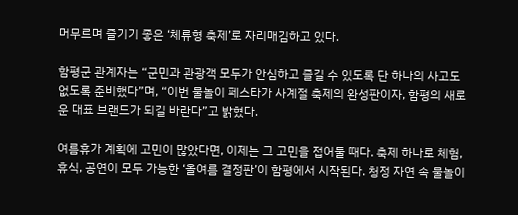머무르며 즐기기 좋은 ‘체류형 축제’로 자리매김하고 있다.

함평군 관계자는 “군민과 관광객 모두가 안심하고 즐길 수 있도록 단 하나의 사고도 없도록 준비했다”며, “이번 물놀이 페스타가 사계절 축제의 완성판이자, 함평의 새로운 대표 브랜드가 되길 바란다”고 밝혔다.

여름휴가 계획에 고민이 많았다면, 이제는 그 고민을 접어둘 때다. 축제 하나로 체험, 휴식, 공연이 모두 가능한 ‘올여름 결정판’이 함평에서 시작된다. 청정 자연 속 물놀이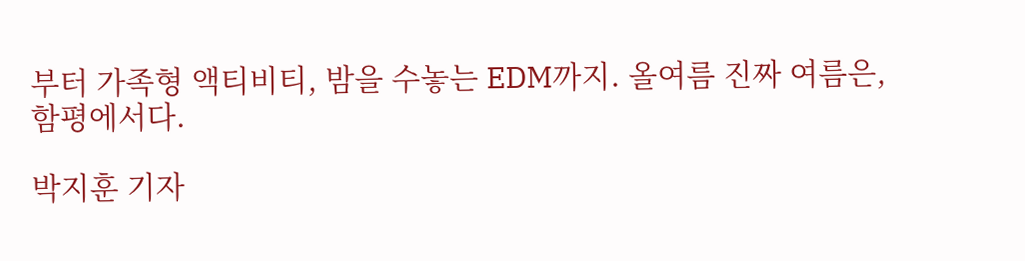부터 가족형 액티비티, 밤을 수놓는 EDM까지. 올여름 진짜 여름은, 함평에서다.

박지훈 기자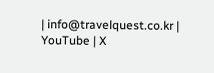| info@travelquest.co.kr | YouTube | X